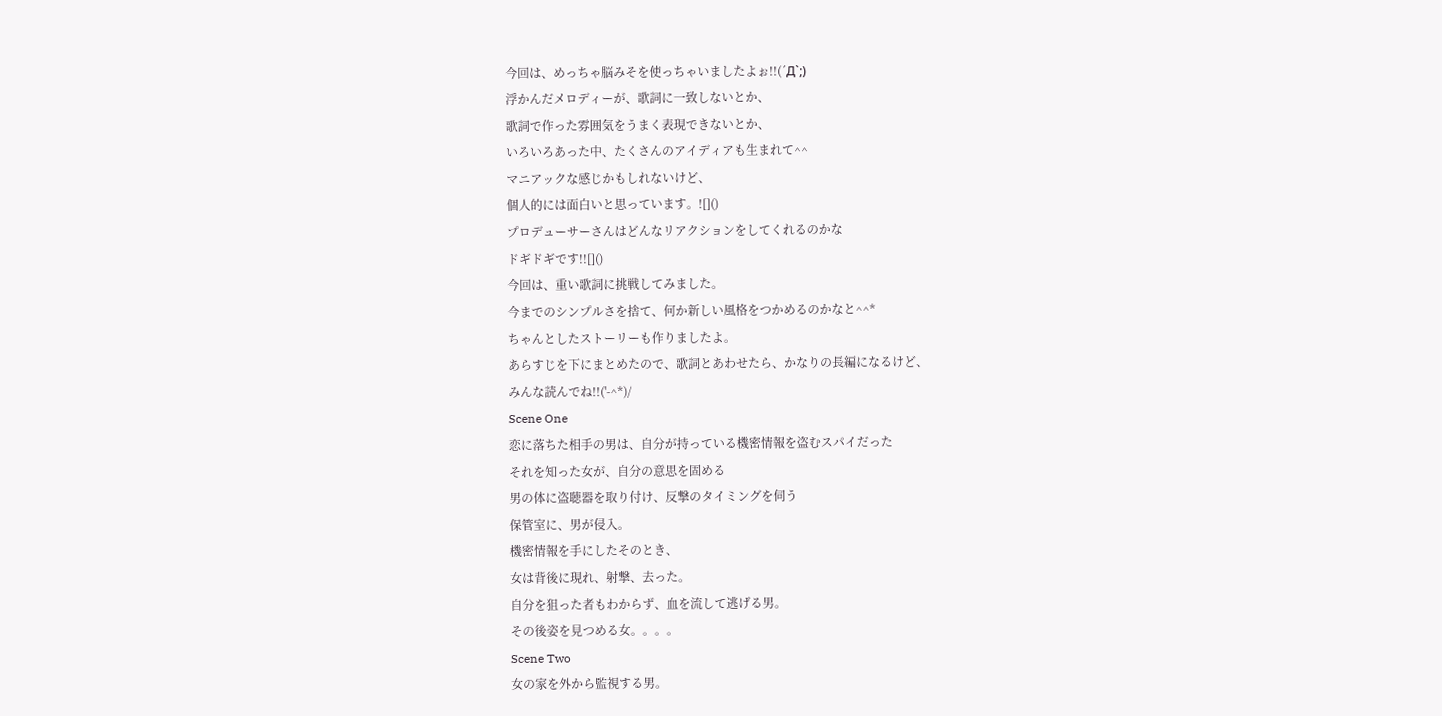今回は、めっちゃ脳みそを使っちゃいましたよぉ!!(´Д`;)
浮かんだメロディーが、歌詞に一致しないとか、
歌詞で作った雰囲気をうまく表現できないとか、
いろいろあった中、たくさんのアイディアも生まれて^^
マニアックな感じかもしれないけど、
個人的には面白いと思っています。![]()
プロデューサーさんはどんなリアクションをしてくれるのかな
ドギドギです!![]()
今回は、重い歌詞に挑戦してみました。
今までのシンプルさを捨て、何か新しい風格をつかめるのかなと^^*
ちゃんとしたストーリーも作りましたよ。
あらすじを下にまとめたので、歌詞とあわせたら、かなりの長編になるけど、
みんな読んでね!!('-^*)/
Scene One
恋に落ちた相手の男は、自分が持っている機密情報を盗むスパイだった
それを知った女が、自分の意思を固める
男の体に盗聴器を取り付け、反撃のタイミングを伺う
保管室に、男が侵入。
機密情報を手にしたそのとき、
女は背後に現れ、射撃、去った。
自分を狙った者もわからず、血を流して逃げる男。
その後姿を見つめる女。。。。
Scene Two
女の家を外から監視する男。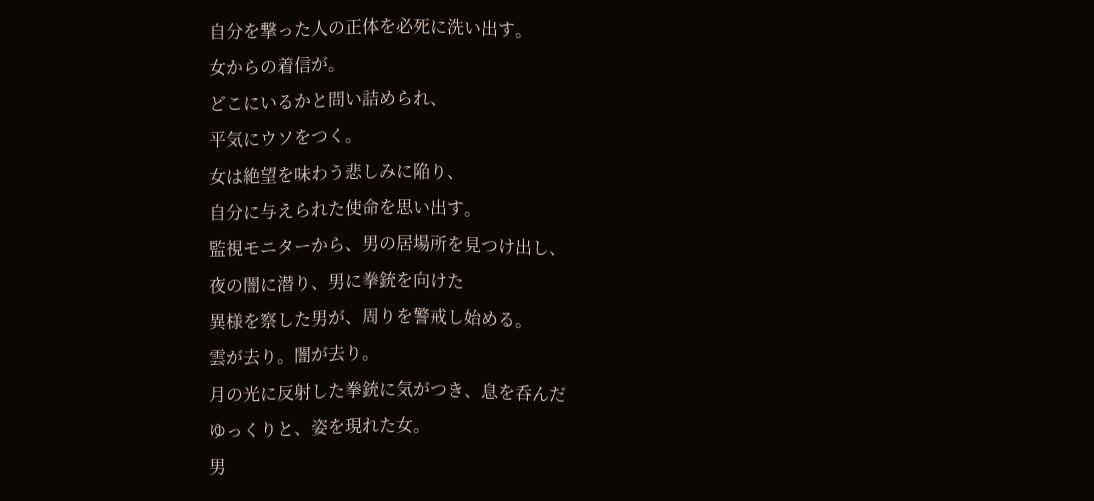自分を撃った人の正体を必死に洗い出す。
女からの着信が。
どこにいるかと問い詰められ、
平気にウソをつく。
女は絶望を味わう悲しみに陥り、
自分に与えられた使命を思い出す。
監視モニターから、男の居場所を見つけ出し、
夜の闇に潜り、男に拳銃を向けた
異様を察した男が、周りを警戒し始める。
雲が去り。闇が去り。
月の光に反射した拳銃に気がつき、息を呑んだ
ゆっくりと、姿を現れた女。
男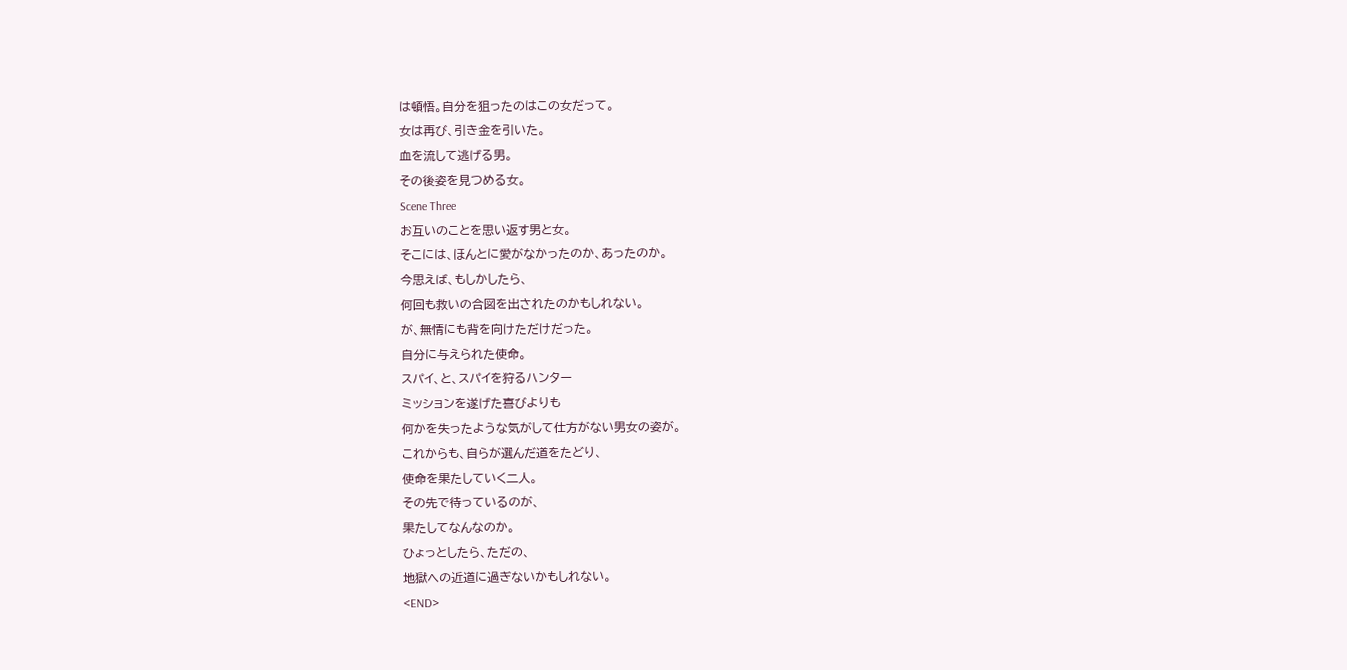は頓悟。自分を狙ったのはこの女だって。
女は再び、引き金を引いた。
血を流して逃げる男。
その後姿を見つめる女。
Scene Three
お互いのことを思い返す男と女。
そこには、ほんとに愛がなかったのか、あったのか。
今思えば、もしかしたら、
何回も救いの合図を出されたのかもしれない。
が、無情にも背を向けただけだった。
自分に与えられた使命。
スパイ、と、スパイを狩るハンター
ミッションを遂げた喜びよりも
何かを失ったような気がして仕方がない男女の姿が。
これからも、自らが選んだ道をたどり、
使命を果たしていく二人。
その先で待っているのが、
果たしてなんなのか。
ひょっとしたら、ただの、
地獄への近道に過ぎないかもしれない。
<END>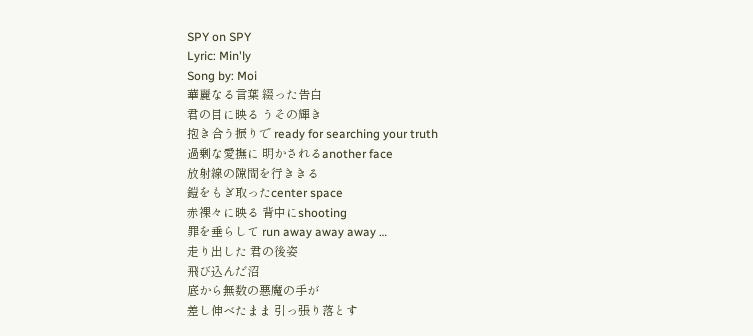SPY on SPY
Lyric: Min'ly
Song by: Moi
華麗なる言葉 綴った告白
君の目に映る うその輝き
抱き合う振りで ready for searching your truth
過剰な愛撫に 明かされるanother face
放射線の隙間を行ききる
鎧をもぎ取ったcenter space
赤裸々に映る 背中にshooting
罪を垂らして run away away away …
走り出した 君の後姿
飛び込んだ沼
底から無数の悪魔の手が
差し伸べたまま 引っ張り落とす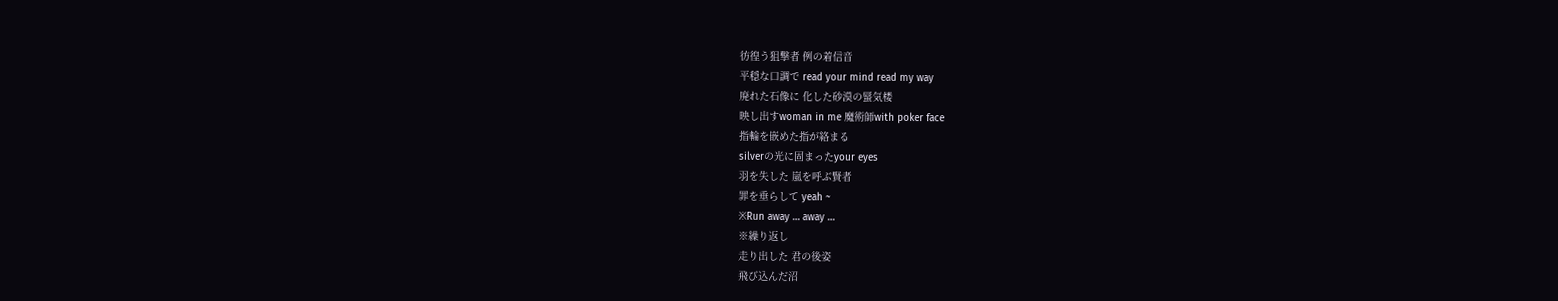彷徨う狙撃者 例の着信音
平穏な口調で read your mind read my way
廃れた石像に 化した砂漠の蜃気楼
映し出すwoman in me 魔術師with poker face
指輪を嵌めた指が絡まる
silverの光に固まったyour eyes
羽を失した 嵐を呼ぶ賢者
罪を垂らして yeah ~
※Run away … away …
※繰り返し
走り出した 君の後姿
飛び込んだ沼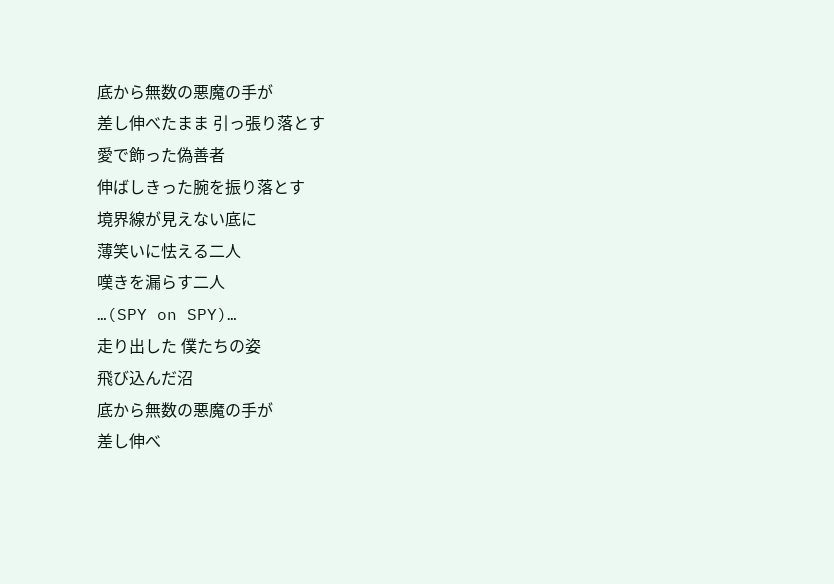底から無数の悪魔の手が
差し伸べたまま 引っ張り落とす
愛で飾った偽善者
伸ばしきった腕を振り落とす
境界線が見えない底に
薄笑いに怯える二人
嘆きを漏らす二人
…(SPY on SPY)…
走り出した 僕たちの姿
飛び込んだ沼
底から無数の悪魔の手が
差し伸べ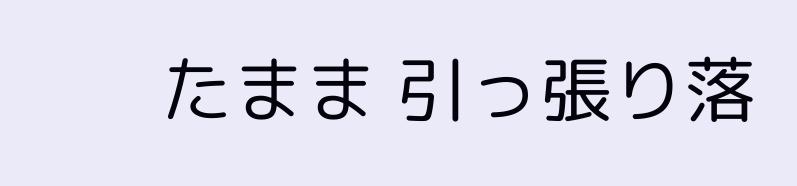たまま 引っ張り落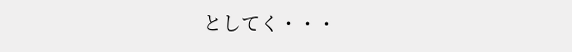としてく・・・